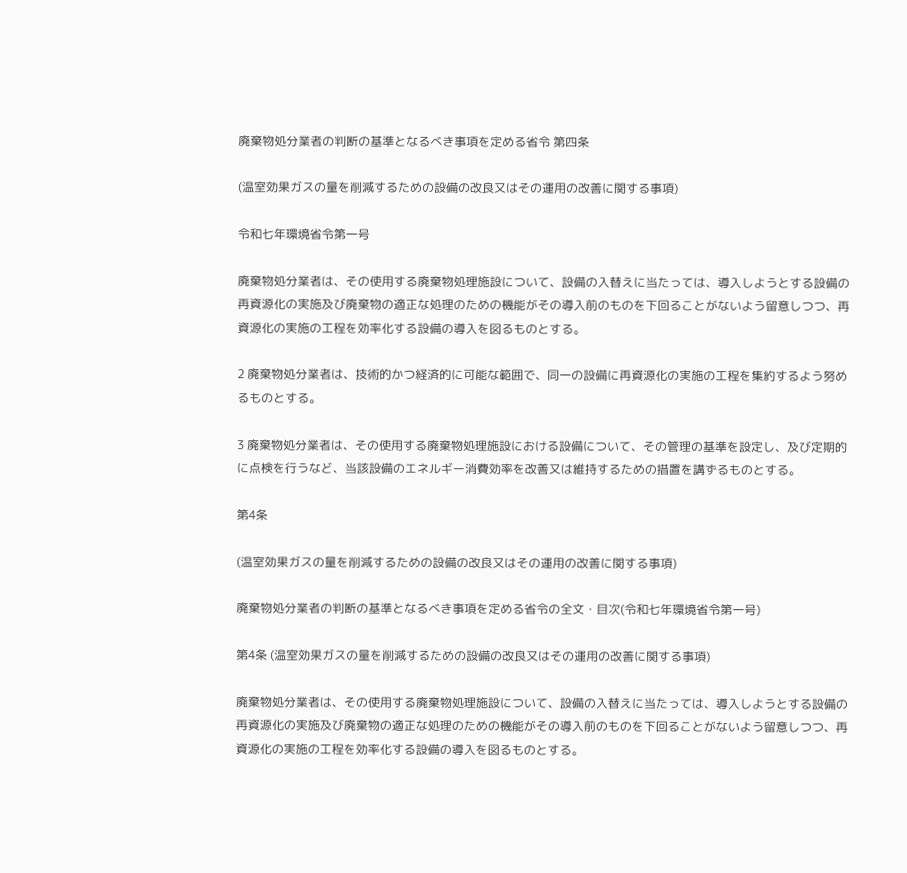廃棄物処分業者の判断の基準となるべき事項を定める省令 第四条

(温室効果ガスの量を削減するための設備の改良又はその運用の改善に関する事項)

令和七年環境省令第一号

廃棄物処分業者は、その使用する廃棄物処理施設について、設備の入替えに当たっては、導入しようとする設備の再資源化の実施及び廃棄物の適正な処理のための機能がその導入前のものを下回ることがないよう留意しつつ、再資源化の実施の工程を効率化する設備の導入を図るものとする。

2 廃棄物処分業者は、技術的かつ経済的に可能な範囲で、同一の設備に再資源化の実施の工程を集約するよう努めるものとする。

3 廃棄物処分業者は、その使用する廃棄物処理施設における設備について、その管理の基準を設定し、及び定期的に点検を行うなど、当該設備のエネルギー消費効率を改善又は維持するための措置を講ずるものとする。

第4条

(温室効果ガスの量を削減するための設備の改良又はその運用の改善に関する事項)

廃棄物処分業者の判断の基準となるべき事項を定める省令の全文・目次(令和七年環境省令第一号)

第4条 (温室効果ガスの量を削減するための設備の改良又はその運用の改善に関する事項)

廃棄物処分業者は、その使用する廃棄物処理施設について、設備の入替えに当たっては、導入しようとする設備の再資源化の実施及び廃棄物の適正な処理のための機能がその導入前のものを下回ることがないよう留意しつつ、再資源化の実施の工程を効率化する設備の導入を図るものとする。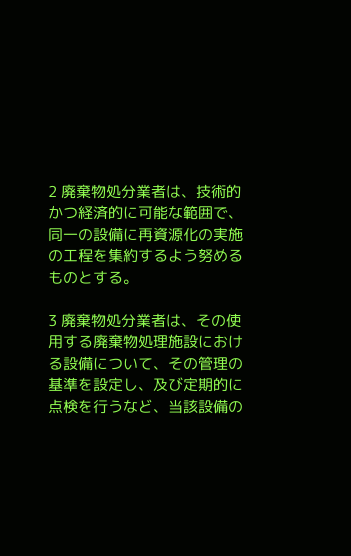2 廃棄物処分業者は、技術的かつ経済的に可能な範囲で、同一の設備に再資源化の実施の工程を集約するよう努めるものとする。

3 廃棄物処分業者は、その使用する廃棄物処理施設における設備について、その管理の基準を設定し、及び定期的に点検を行うなど、当該設備の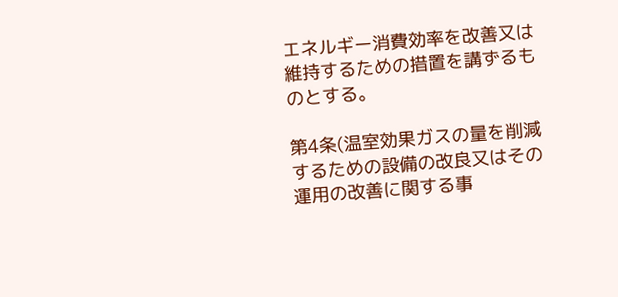エネルギー消費効率を改善又は維持するための措置を講ずるものとする。

第4条(温室効果ガスの量を削減するための設備の改良又はその運用の改善に関する事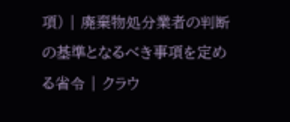項) | 廃棄物処分業者の判断の基準となるべき事項を定める省令 | クラウ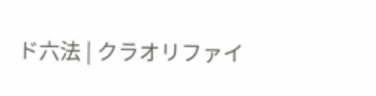ド六法 | クラオリファイ